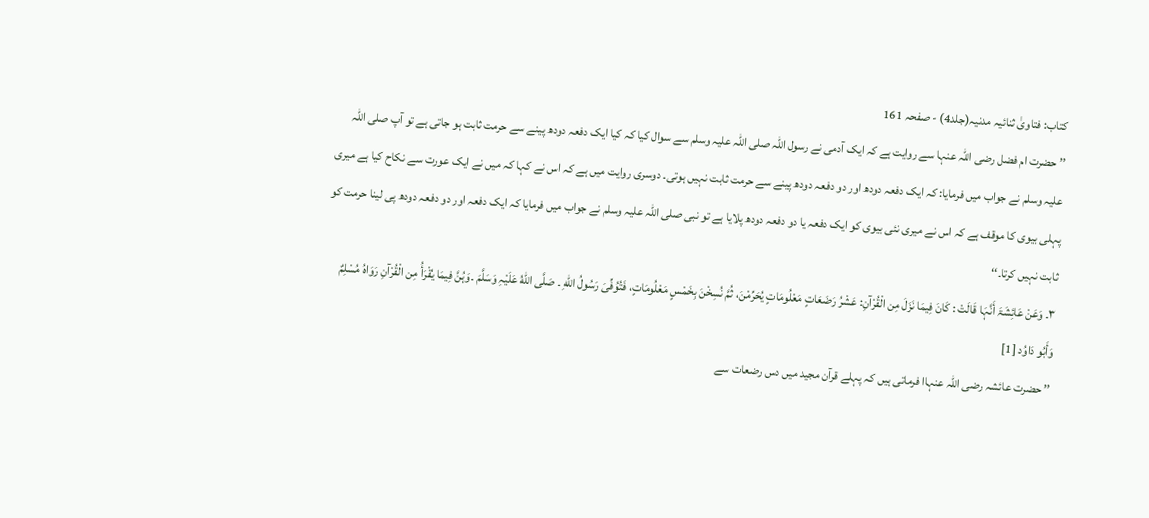کتاب: فتاویٰ ثنائیہ مدنیہ(جلد4) - صفحہ 161
’’ حضرت ام فضل رضی اللہ عنہا سے روایت ہے کہ ایک آدمی نے رسول اللہ صلی اللہ علیہ وسلم سے سوال کیا کہ کیا ایک دفعہ دودھ پینے سے حرمت ثابت ہو جاتی ہے تو آپ صلی اللہ علیہ وسلم نے جواب میں فرمایا: کہ ایک دفعہ دودھ اور دو دفعہ دودھ پینے سے حرمت ثابت نہیں ہوتی۔ دوسری روایت میں ہے کہ اس نے کہا کہ میں نے ایک عورت سے نکاح کیا ہے میری پہلی بیوی کا موقف ہے کہ اس نے میری نئی بیوی کو ایک دفعہ یا دو دفعہ دودھ پلایا ہے تو نبی صلی اللہ علیہ وسلم نے جواب میں فرمایا کہ ایک دفعہ اور دو دفعہ دودھ پی لینا حرمت کو ثابت نہیں کرتا۔‘‘
۳۔ وَعَنْ عَائِشَۃَ أَنَّہَا قَالَتْ : کَانَ فِیمَا نَزَلَ مِن الْقُرْآنِ: عَشْرُ رَضَعَاتٍ مَعْلُومَاتٍ یُحَرِّمْنَ، ثُمَّ نُسِخْنَ بِخَمْسٍ مَعْلُومَاتٍ، فَتُوُفِّیَ رَسُولُ اللّٰهِ ۔ صَلَّی اللّٰهُ عَلَیْہِ وَسَلَّمَ ۔وَہُنَّ فِیمَا یُقْرَأُ مِن الْقُرْآنِ رَوَاہُ مُسْلِمٌ وَأَبُو دَاوُد [1]
’’ حضرت عائشہ رضی اللہ عنہاا فرماتی ہیں کہ پہلے قرآن مجید میں دس رضعات سے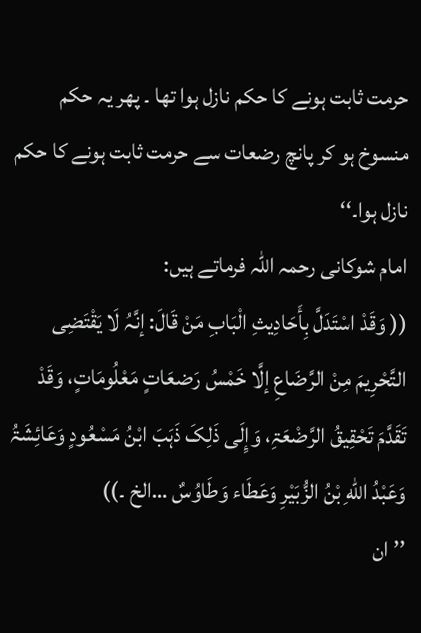حرمت ثابت ہونے کا حکم نازل ہوا تھا ۔ پھر یہ حکم منسوخ ہو کر پانچ رضعات سے حرمت ثابت ہونے کا حکم نازل ہوا۔‘‘
امام شوکانی رحمہ اللہ فرماتے ہیں:
(( وَقَدْ اسْتَدَلَّ بِأَحَادِیثِ الْبَابِ مَنْ قَالَ: إنَّہُ لَا یَقْتَضِی التَّحْرِیمَ مِنْ الرَّضَاعِ إلَّا خَمْسُ رَضعَاتٍ مَعْلُومَاتٍ، وَقَدْ تَقَدَّمَ تَحْقِیقُ الرَّضْعَۃِ، وَإِلَی ذَلِکَ ذَہَبَ ابْنُ مَسْعُودٍ وَعَائِشَۃُ وَعَبْدُ اللّٰهِ بْنُ الزُّبَیْرِ وَعَطَاء وَطَاوُسٌ …الخ ۔))
’’ان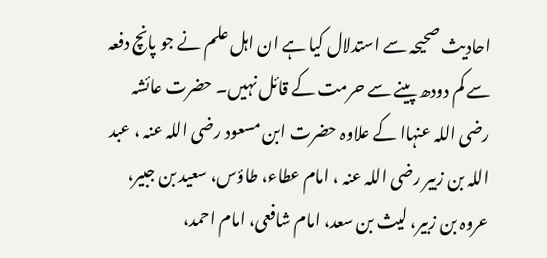احادیث صحیحہ سے استدلال کیا ہے ان اہل علم نے جو پانچ دفعہ سے کم دودھ پینے سے حرمت کے قائل نہیں۔ حضرت عائشہ رضی اللہ عنہاا کے علاوہ حضرت ابن مسعود رضی اللہ عنہ ، عبد اللہ بن زبیر رضی اللہ عنہ ، امام عطاء، طاؤس، سعید بن جبیر، عروہ بن زبیر، لیث بن سعد، امام شافعی، امام احمد،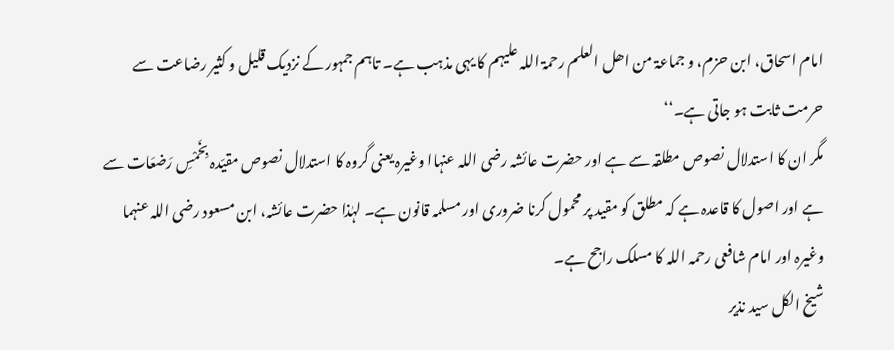امام اسحاق، ابن حزم، و جماعۃ من اھل العلم رحمۃ اللہ علیہم کا یہی مذہب ہے۔ تاہم جمہور کے نزدیک قلیل و کثیر رضاعت سے حرمت ثابت ہو جاتی ہے۔‘‘
مگر ان کا استدلال نصوص مطلقہ سے ہے اور حضرت عائشہ رضی اللہ عنہاا وغیرہ یعنی گروہ کا استدلال نصوص مقیّدہ بِخَمْسِ رَضعَات سے ہے اور اصول کا قاعدہ ہے کہ مطلق کو مقید پر محمول کرنا ضروری اور مسلمہ قانون ہے۔ لہٰذا حضرت عائشہ، ابن مسعود رضی اللہ عنہما وغیرہ اور امام شافعی رحمہ اللہ کا مسلک راجح ہے۔
شیخ الکل سید نذیر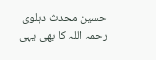حسین محدث دہلوی رحمہ اللہ کا بھی یہی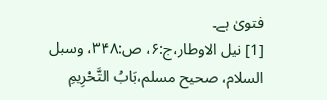فتویٰ ہے۔
[1] نیل الاوطار،ج:۶، ص:۳۴۸، وسبل السلام، صحیح مسلم،بَابُ التَّحْرِیمِ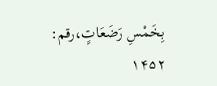بِخَمْسِ رَضَعَاتٍ،رقم: ۱۴۵۲